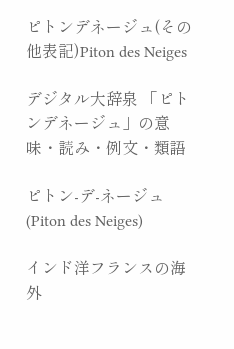ピトンデネージュ(その他表記)Piton des Neiges

デジタル大辞泉 「ピトンデネージュ」の意味・読み・例文・類語

ピトン‐デ‐ネージュ(Piton des Neiges)

インド洋フランスの海外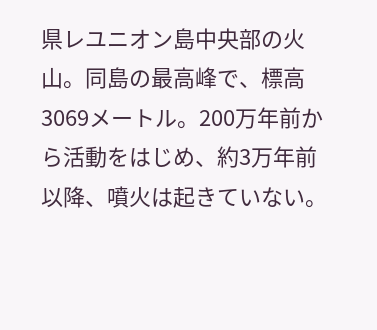県レユニオン島中央部の火山。同島の最高峰で、標高3069メートル。200万年前から活動をはじめ、約3万年前以降、噴火は起きていない。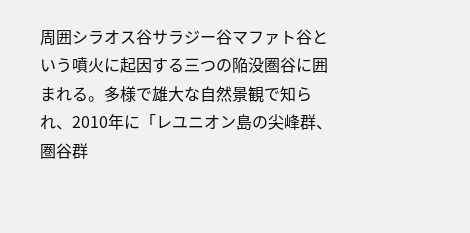周囲シラオス谷サラジー谷マファト谷という噴火に起因する三つの陥没圏谷に囲まれる。多様で雄大な自然景観で知られ、2010年に「レユニオン島の尖峰群、圏谷群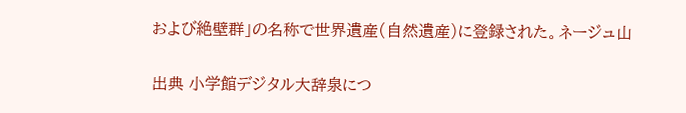および絶壁群」の名称で世界遺産(自然遺産)に登録された。ネージュ山

出典 小学館デジタル大辞泉につ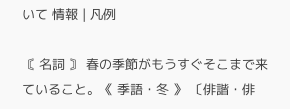いて 情報 | 凡例

〘 名詞 〙 春の季節がもうすぐそこまで来ていること。《 季語・冬 》 〔俳諧・俳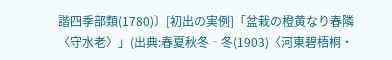諧四季部類(1780)〕[初出の実例]「盆栽の橙黄なり春隣〈守水老〉」(出典:春夏秋冬‐冬(1903)〈河東碧梧桐・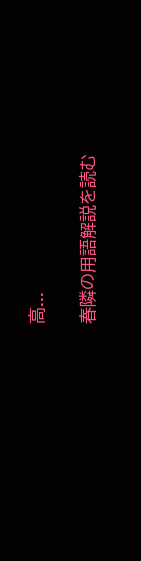高...

春隣の用語解説を読む